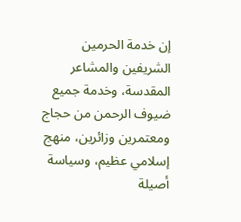إن خدمة الحرمين الشريفين والمشاعر المقدسة، وخدمة جميع ضيوف الرحمن من حجاج ومعتمرين وزائرين، منهج إسلامي عظيم، وسياسة أصيلة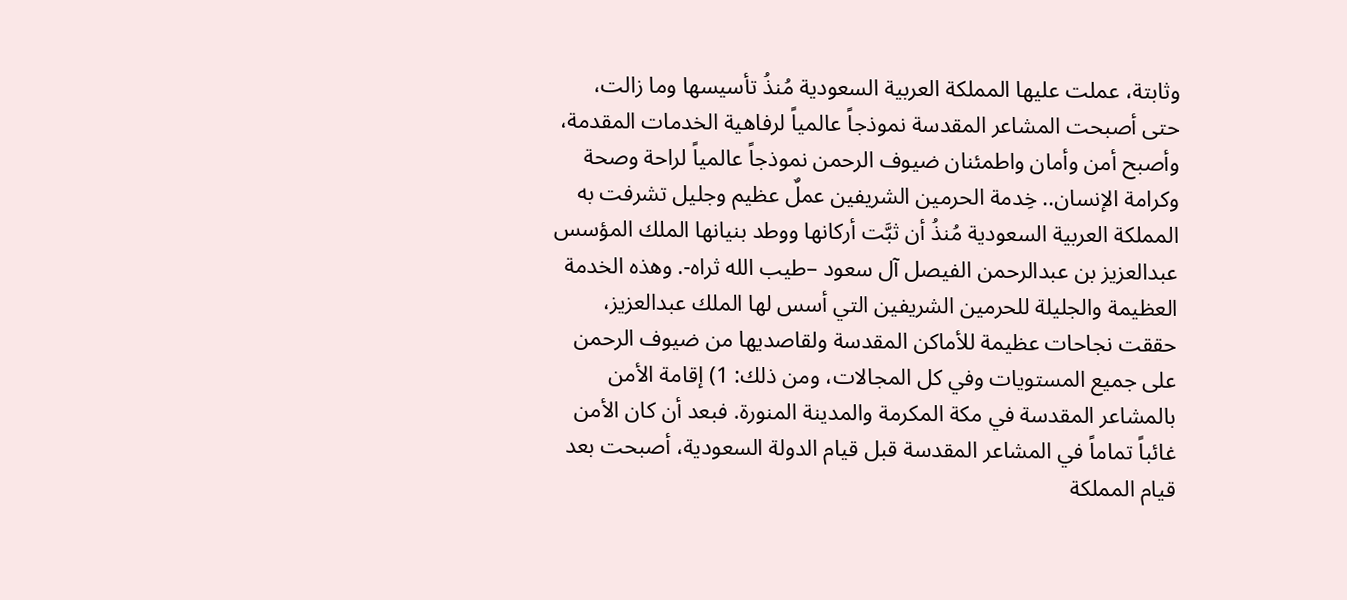وثابتة، عملت عليها المملكة العربية السعودية مُنذُ تأسيسها وما زالت، حتى أصبحت المشاعر المقدسة نموذجاً عالمياً لرفاهية الخدمات المقدمة، وأصبح أمن وأمان واطمئنان ضيوف الرحمن نموذجاً عالمياً لراحة وصحة وكرامة الإنسان.. خِدمة الحرمين الشريفين عملٌ عظيم وجليل تشرفت به المملكة العربية السعودية مُنذُ أن ثبَّت أركانها ووطد بنيانها الملك المؤسس عبدالعزيز بن عبدالرحمن الفيصل آل سعود –طيب الله ثراه-. وهذه الخدمة العظيمة والجليلة للحرمين الشريفين التي أسس لها الملك عبدالعزيز، حققت نجاحات عظيمة للأماكن المقدسة ولقاصديها من ضيوف الرحمن على جميع المستويات وفي كل المجالات، ومن ذلك: 1) إقامة الأمن بالمشاعر المقدسة في مكة المكرمة والمدينة المنورة. فبعد أن كان الأمن غائباً تماماً في المشاعر المقدسة قبل قيام الدولة السعودية، أصبحت بعد قيام المملكة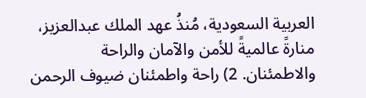العربية السعودية، مُنذُ عهد الملك عبدالعزيز، منارةً عالميةً للأمن والآمان والراحة والاطمئنان. 2) راحة واطمئنان ضيوف الرحمن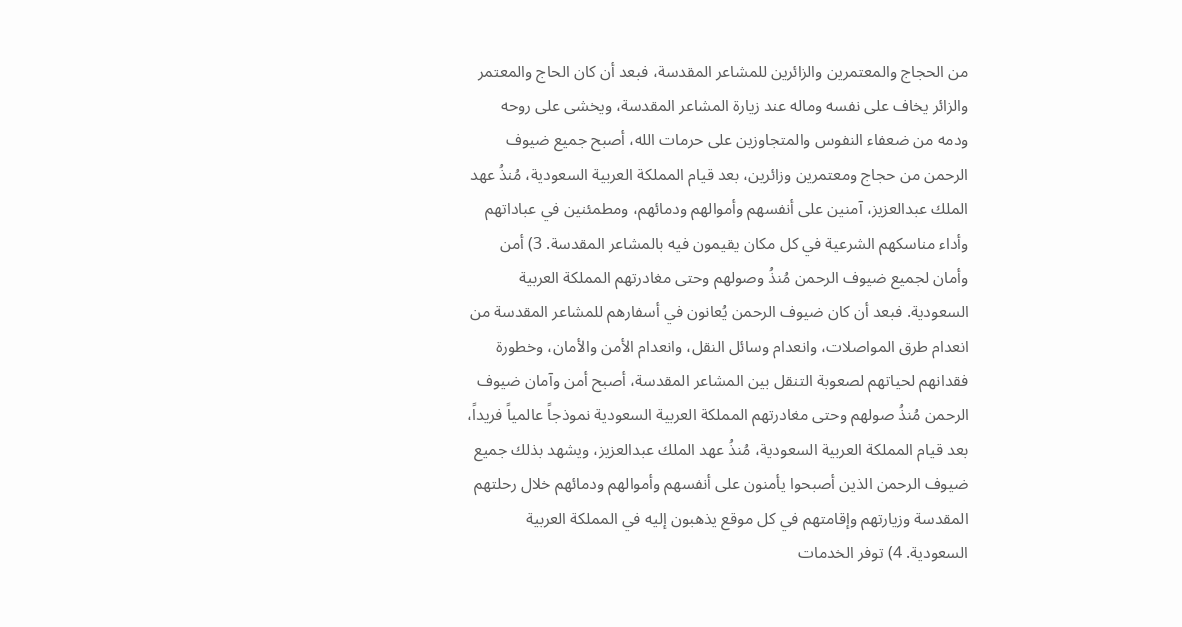من الحجاج والمعتمرين والزائرين للمشاعر المقدسة، فبعد أن كان الحاج والمعتمر والزائر يخاف على نفسه وماله عند زيارة المشاعر المقدسة، ويخشى على روحه ودمه من ضعفاء النفوس والمتجاوزين على حرمات الله، أصبح جميع ضيوف الرحمن من حجاج ومعتمرين وزائرين، بعد قيام المملكة العربية السعودية، مُنذُ عهد الملك عبدالعزيز، آمنين على أنفسهم وأموالهم ودمائهم، ومطمئنين في عباداتهم وأداء مناسكهم الشرعية في كل مكان يقيمون فيه بالمشاعر المقدسة. 3) أمن وأمان لجميع ضيوف الرحمن مُنذُ وصولهم وحتى مغادرتهم المملكة العربية السعودية. فبعد أن كان ضيوف الرحمن يُعانون في أسفارهم للمشاعر المقدسة من انعدام طرق المواصلات، وانعدام وسائل النقل، وانعدام الأمن والأمان، وخطورة فقدانهم لحياتهم لصعوبة التنقل بين المشاعر المقدسة، أصبح أمن وآمان ضيوف الرحمن مُنذُ صولهم وحتى مغادرتهم المملكة العربية السعودية نموذجاً عالمياً فريداً، بعد قيام المملكة العربية السعودية، مُنذُ عهد الملك عبدالعزيز، ويشهد بذلك جميع ضيوف الرحمن الذين أصبحوا يأمنون على أنفسهم وأموالهم ودمائهم خلال رحلتهم المقدسة وزيارتهم وإقامتهم في كل موقع يذهبون إليه في المملكة العربية السعودية. 4) توفر الخدمات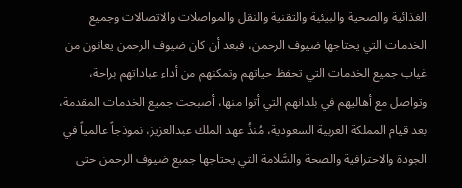الغذائية والصحية والبيئية والتقنية والنقل والمواصلات والاتصالات وجميع الخدمات التي يحتاجها ضيوف الرحمن، فبعد أن كان ضيوف الرحمن يعانون من غياب جميع الخدمات التي تحفظ حياتهم وتمكنهم من أداء عباداتهم براحة، وتواصل مع أهاليهم في بلدانهم التي أتوا منها، أصبحت جميع الخدمات المقدمة، بعد قيام المملكة العربية السعودية، مُنذُ عهد الملك عبدالعزيز، نموذجاً عالمياً في الجودة والاحترافية والصحة والسَّلامة التي يحتاجها جميع ضيوف الرحمن حتى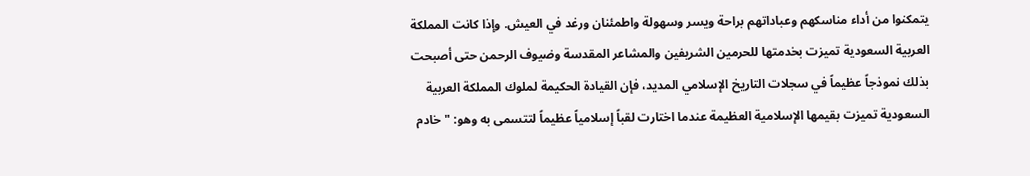يتمكنوا من أداء مناسكهم وعباداتهم براحة ويسر وسهولة واطمئنان ورغد في العيش. وإذا كانت المملكة العربية السعودية تميزت بخدمتها للحرمين الشريفين والمشاعر المقدسة وضيوف الرحمن حتى أصبحت بذلك نموذجاً عظيماً في سجلات التاريخ الإسلامي المديد، فإن القيادة الحكيمة لملوك المملكة العربية السعودية تميزت بقيمها الإسلامية العظيمة عندما اختارت لقباً إسلامياً عظيماً لتتسمى به وهو: "خادم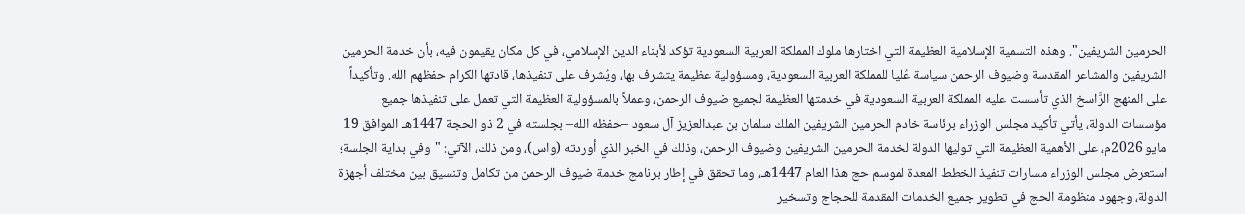الحرمين الشريفين". وهذه التسمية الإسلامية العظيمة التي اختارها ملوك المملكة العربية السعودية تؤكد لأبناء الدين الإسلامي، في كل مكان يقيمون فيه، بأن خدمة الحرمين الشريفين والمشاعر المقدسة وضيوف الرحمن سياسة عُليا للمملكة العربية السعودية، ومسؤولية عظيمة يتشرف بها، ويُشرف على تنفيذها، قادتها الكرام حفظهم الله. وتأكيداً على المنهج الرَّاسخ الذي تأسست عليه المملكة العربية السعودية في خدمتها العظيمة لجميع ضيوف الرحمن، وعملاً بالمسؤولية العظيمة التي تعمل على تنفيذها جميع مؤسسات الدولة، يأتي تأكيد مجلس الوزراء برئاسة خادم الحرمين الشريفين الملك سلمان بن عبدالعزيز آل سعود –حفظه الله– بجلسته في 2 ذو الحجة 1447هـ الموافق 19 مايو 2026م، على الأهمية العظيمة التي توليها الدولة لخدمة الحرمين الشريفين وضيوف الرحمن، وذلك في الخبر الذي أوردته (واس)، ومن ذلك، الآتي: "وفي بداية الجلسة؛ استعرض مجلس الوزراء مسارات تنفيذ الخطط المعدة لموسم حج هذا العام 1447هـ، وما تحقق في إطار برنامج خدمة ضيوف الرحمن من تكامل وتنسيق بين مختلف أجهزة الدولة، وجهود منظومة الحج في تطوير جميع الخدمات المقدمة للحجاج وتسخير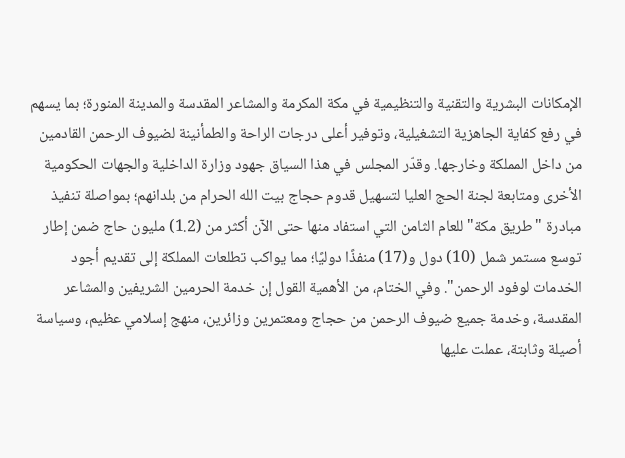الإمكانات البشرية والتقنية والتنظيمية في مكة المكرمة والمشاعر المقدسة والمدينة المنورة؛ بما يسهم في رفع كفاية الجاهزية التشغيلية، وتوفير أعلى درجات الراحة والطمأنينة لضيوف الرحمن القادمين من داخل المملكة وخارجها. وقدّر المجلس في هذا السياق جهود وزارة الداخلية والجهات الحكومية الأخرى ومتابعة لجنة الحج العليا لتسهيل قدوم حجاج بيت الله الحرام من بلدانهم؛ بمواصلة تنفيذ مبادرة "طريق مكة" للعام الثامن التي استفاد منها حتى الآن أكثر من (1.2) مليون حاج ضمن إطار توسع مستمر شمل (10) دول و(17) منفذًا دوليًا؛ مما يواكب تطلعات المملكة إلى تقديم أجود الخدمات لوفود الرحمن". وفي الختام، من الأهمية القول إن خدمة الحرمين الشريفين والمشاعر المقدسة، وخدمة جميع ضيوف الرحمن من حجاج ومعتمرين وزائرين، منهج إسلامي عظيم، وسياسة أصيلة وثابتة، عملت عليها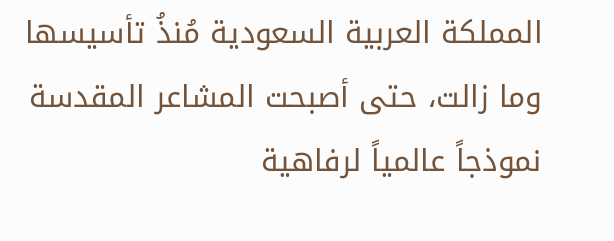المملكة العربية السعودية مُنذُ تأسيسها وما زالت، حتى أصبحت المشاعر المقدسة نموذجاً عالمياً لرفاهية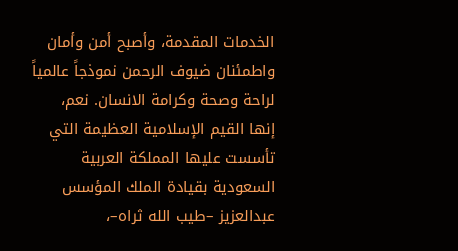الخدمات المقدمة، وأصبح أمن وأمان واطمئنان ضيوف الرحمن نموذجاً عالمياً لراحة وصحة وكرامة الانسان. نعم، إنها القيم الإسلامية العظيمة التي تأسست عليها المملكة العربية السعودية بقيادة الملك المؤسس عبدالعزيز –طيب الله ثراه–،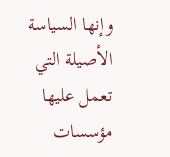وإنها السياسة الأصيلة التي تعمل عليها مؤسسات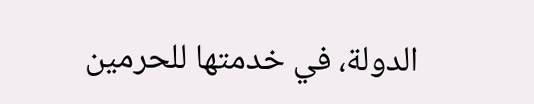الدولة، في خدمتها للحرمين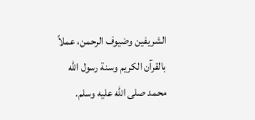الشريفين وضيوف الرحمن، عملاً بالقرآن الكريم وسنة رسول الله محمد صلى الله عليه وسلم.